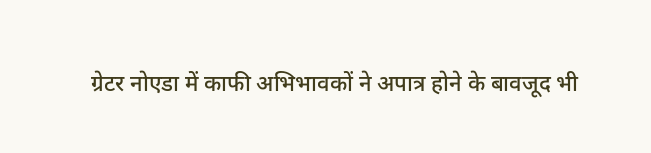ग्रेटर नोएडा में काफी अभिभावकों ने अपात्र होने के बावजूद भी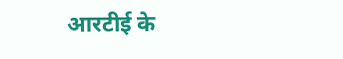आरटीई के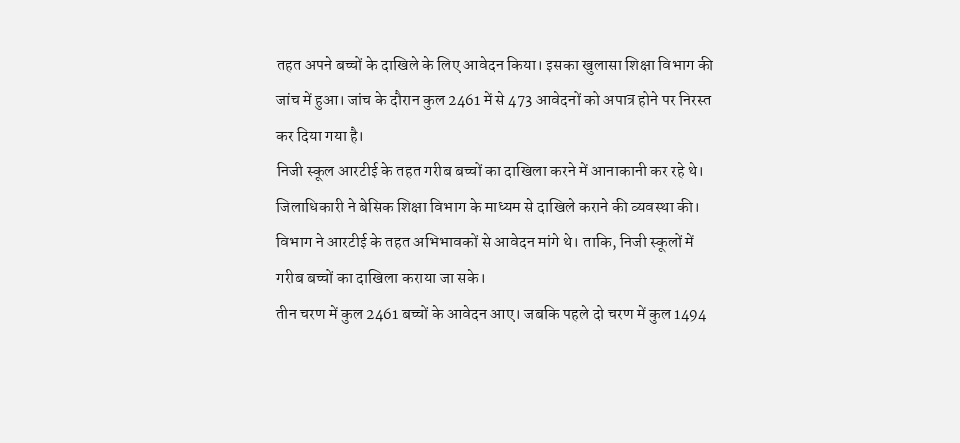तहत अपने बच्चों के दाखिले के लिए आवेदन किया। इसका खुलासा शिक्षा विभाग की जांच में हुआ। जांच के दौरान कुल 2461 में से 473 आवेदनों को अपात्र होने पर निरस्त कर दिया गया है।
निजी स्कूल आरटीई के तहत गरीब बच्चों का दाखिला करने में आनाकानी कर रहे थे। जिलाधिकारी ने बेसिक शिक्षा विभाग के माध्यम से दाखिले कराने की व्यवस्था की। विभाग ने आरटीई के तहत अभिभावकों से आवेदन मांगे थे। ताकि, निजी स्कूलों में गरीब बच्चों का दाखिला कराया जा सके।
तीन चरण में कुल 2461 बच्चों के आवेदन आए। जबकि पहले दो चरण में कुल 1494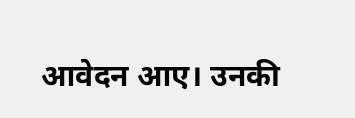आवेदन आए। उनकी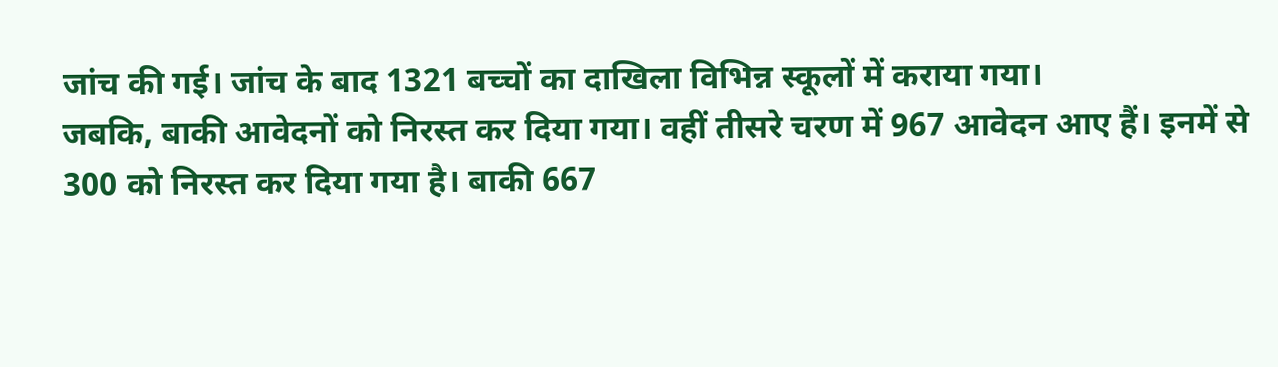जांच की गई। जांच के बाद 1321 बच्चों का दाखिला विभिन्न स्कूलों में कराया गया।
जबकि, बाकी आवेदनों को निरस्त कर दिया गया। वहीं तीसरे चरण में 967 आवेदन आए हैं। इनमें से 300 को निरस्त कर दिया गया है। बाकी 667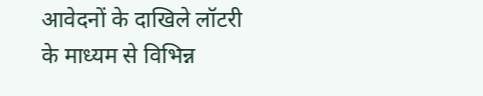आवेदनों के दाखिले लॉटरी के माध्यम से विभिन्न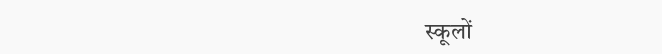स्कूलों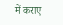में कराए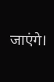जाएंगे।